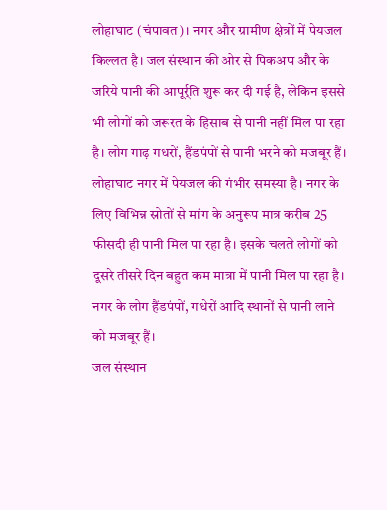लोहाघाट (चंपावत)। नगर और ग्रामीण क्षेत्रों में पेयजल किल्लत है। जल संस्थान की ओर से पिकअप और के जरिये पानी की आपूर्र्ति शुरू कर दी गई है, लेकिन इससे भी लोगों को जरूरत के हिसाब से पानी नहीं मिल पा रहा है। लोग गाढ़ गधरों, हैंडपंपों से पानी भरने को मजबूर हैं।
लोहाघाट नगर में पेयजल की गंभीर समस्या है। नगर के लिए विभिन्न स्रोतों से मांग के अनुरूप मात्र करीब 25 फीसदी ही पानी मिल पा रहा है। इसके चलते लोगों को दूसरे तीसरे दिन बहुत कम मात्रा में पानी मिल पा रहा है। नगर के लोग हैंडपंपों, गधेरों आदि स्थानों से पानी लाने को मजबूर हैं।
जल संस्थान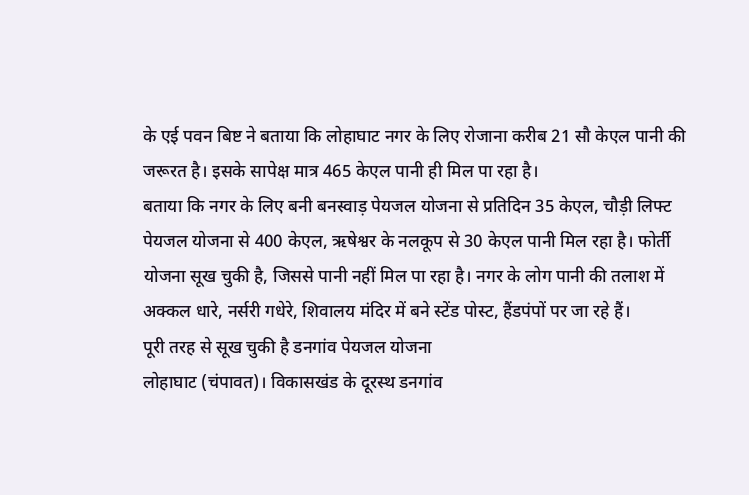के एई पवन बिष्ट ने बताया कि लोहाघाट नगर के लिए रोजाना करीब 21 सौ केएल पानी की जरूरत है। इसके सापेक्ष मात्र 465 केएल पानी ही मिल पा रहा है।
बताया कि नगर के लिए बनी बनस्वाड़ पेयजल योजना से प्रतिदिन 35 केएल, चौड़ी लिफ्ट पेयजल योजना से 400 केएल, ऋषेश्वर के नलकूप से 30 केएल पानी मिल रहा है। फोर्ती योजना सूख चुकी है, जिससे पानी नहीं मिल पा रहा है। नगर के लोग पानी की तलाश में अक्कल धारे, नर्सरी गधेरे, शिवालय मंदिर में बने स्टेंड पोस्ट, हैंडपंपों पर जा रहे हैं।
पूरी तरह से सूख चुकी है डनगांव पेयजल योजना
लोहाघाट (चंपावत)। विकासखंड के दूरस्थ डनगांव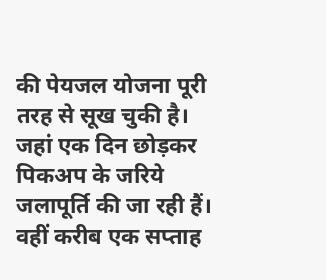की पेयजल योजना पूरी तरह से सूख चुकी है। जहां एक दिन छोड़कर पिकअप के जरिये जलापूर्ति की जा रही हैं।
वहीं करीब एक सप्ताह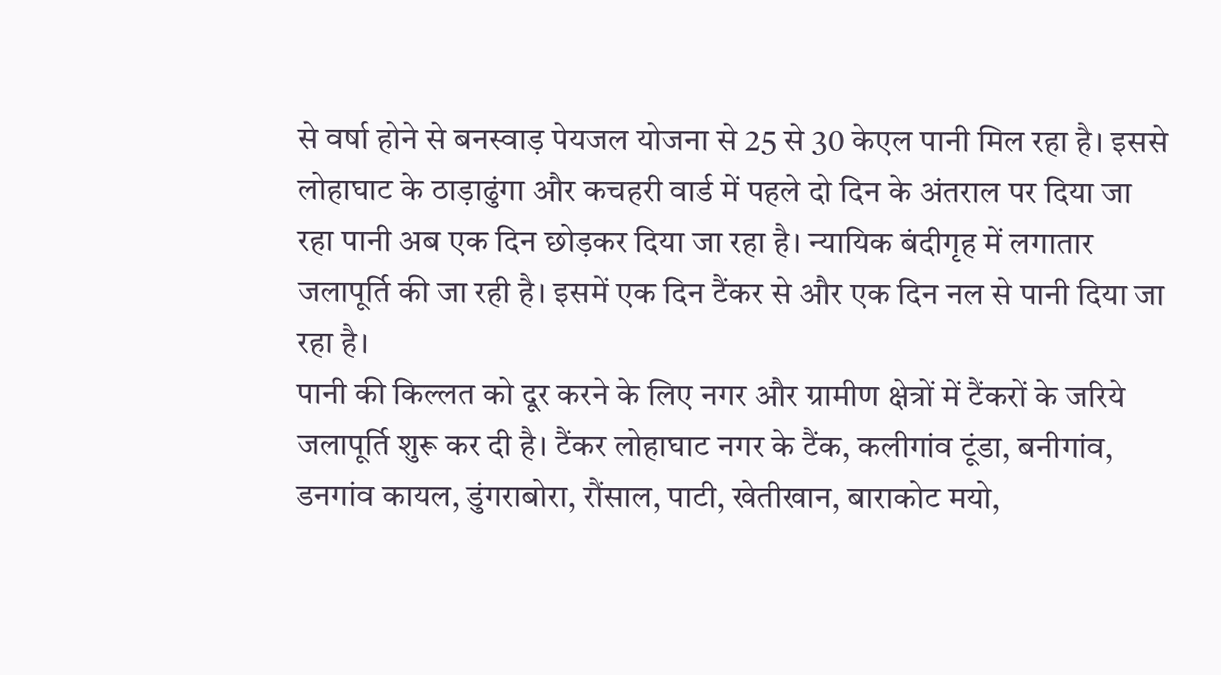से वर्षा होने से बनस्वाड़ पेयजल योजना से 25 से 30 केएल पानी मिल रहा है। इससे लोहाघाट के ठाड़ाढुंगा और कचहरी वार्ड में पहले दो दिन के अंतराल पर दिया जा रहा पानी अब एक दिन छोड़कर दिया जा रहा है। न्यायिक बंदीगृह में लगातार जलापूर्ति की जा रही है। इसमें एक दिन टैंकर से और एक दिन नल से पानी दिया जा रहा है।
पानी की किल्लत को दूर करने के लिए नगर और ग्रामीण क्षेत्रों में टैंकरों के जरिये जलापूर्ति शुरू कर दी है। टैंकर लोहाघाट नगर के टैंक, कलीगांव टूंडा, बनीगांव, डनगांव कायल, डुंगराबोरा, रौंसाल, पाटी, खेतीखान, बाराकोट मयो,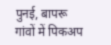पुनई, बापरू गांवों में पिकअप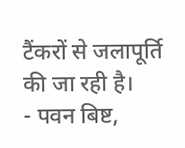टैंकरों से जलापूर्ति की जा रही है।
- पवन बिष्ट,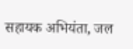सहायक अभियंता, जल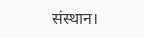संस्थान।